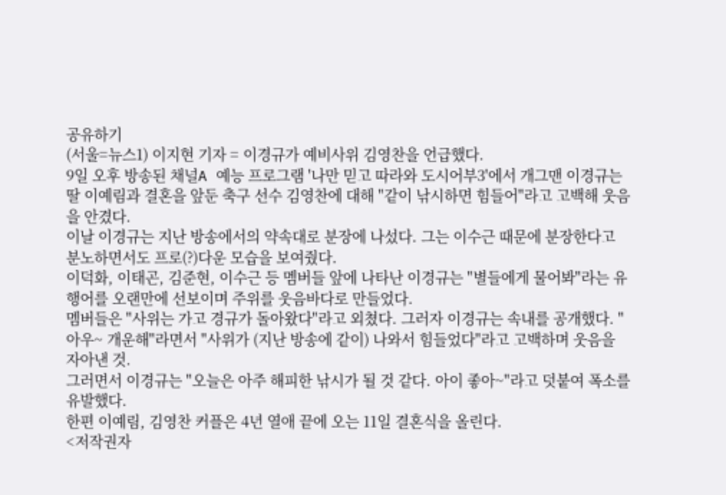공유하기
(서울=뉴스1) 이지현 기자 = 이경규가 예비사위 김영찬을 언급했다.
9일 오후 방송된 채널A 예능 프로그램 '나만 믿고 따라와 도시어부3'에서 개그맨 이경규는 딸 이예림과 결혼을 앞둔 축구 선수 김영찬에 대해 "같이 낚시하면 힘들어"라고 고백해 웃음을 안겼다.
이날 이경규는 지난 방송에서의 약속대로 분장에 나섰다. 그는 이수근 때문에 분장한다고 분노하면서도 프로(?)다운 모습을 보여줬다.
이덕화, 이태곤, 김준현, 이수근 등 멤버들 앞에 나타난 이경규는 "별들에게 물어봐"라는 유행어를 오랜만에 선보이며 주위를 웃음바다로 만들었다.
멤버들은 "사위는 가고 경규가 돌아왔다"라고 외쳤다. 그러자 이경규는 속내를 공개했다. "아우~ 개운해"라면서 "사위가 (지난 방송에 같이) 나와서 힘들었다"라고 고백하며 웃음을 자아낸 것.
그러면서 이경규는 "오늘은 아주 해피한 낚시가 될 것 같다. 아이 좋아~"라고 덧붙여 폭소를 유발했다.
한편 이예림, 김영찬 커플은 4년 열애 끝에 오는 11일 결혼식을 올린다.
<저작권자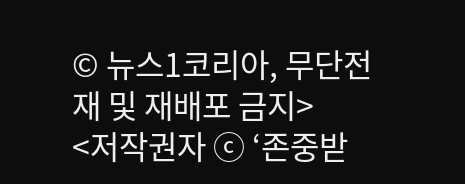© 뉴스1코리아, 무단전재 및 재배포 금지>
<저작권자 ⓒ ‘존중받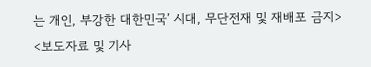는 개인, 부강한 대한민국’ 시대, 무단전재 및 재배포 금지>
<보도자료 및 기사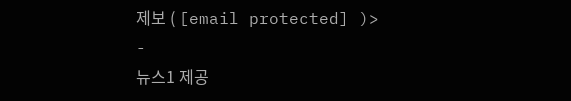제보 ( [email protected] )>
-
뉴스1 제공